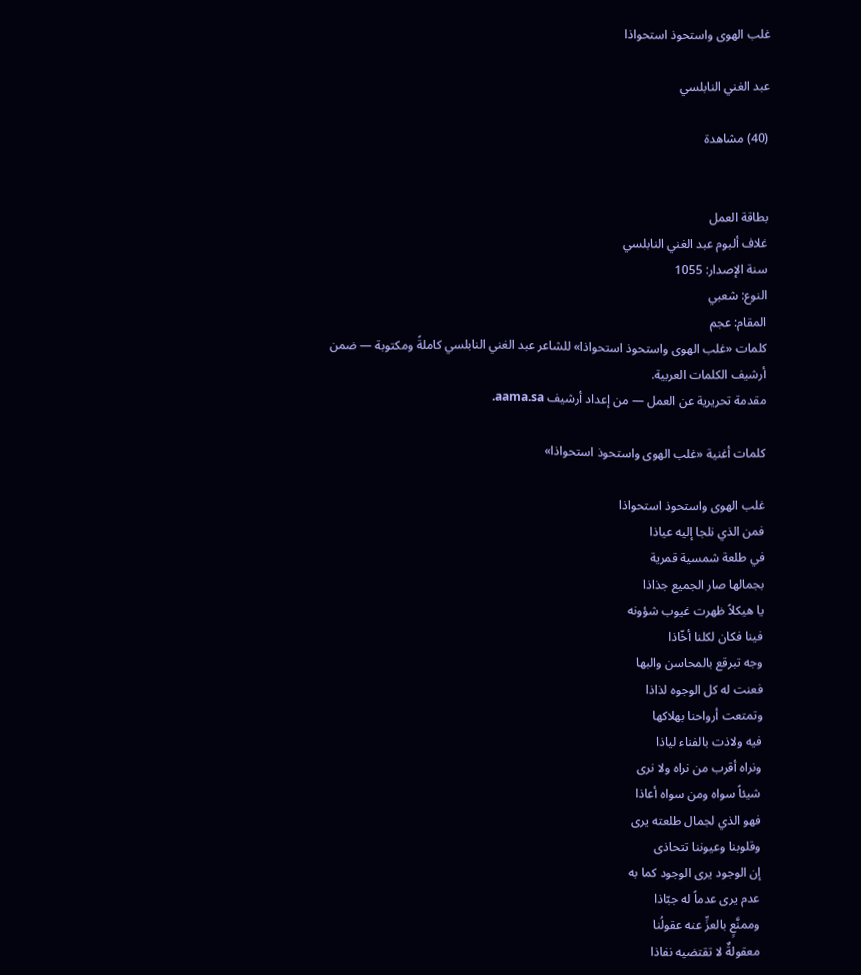غلب الهوى واستحوذ استحواذا

عبد الغني النابلسي

(40) مشاهدة


بطاقة العمل
غلاف ألبوم عبد الغني النابلسي
سنة الإصدار: 1055
النوع: شعبي
المقام: عجم
كلمات «غلب الهوى واستحوذ استحواذا» للشاعر عبد الغني النابلسي كاملةً ومكتوبة — ضمن أرشيف الكلمات العربية.
مقدمة تحريرية عن العمل — من إعداد أرشيف aama.sa.

كلمات أغنية «غلب الهوى واستحوذ استحواذا»

غلب الهوى واستحوذ استحواذا
فمن الذي نلجا إليه عياذا
في طلعة شمسية قمرية
بجمالها صار الجميع جذاذا
يا هيكلاً ظهرت غيوب شؤونه
فينا فكان لكلنا أخّاذا
وجه تبرقع بالمحاسن والبها
فعنت له كل الوجوه لذاذا
وتمتعت أرواحنا بهلاكها
فيه ولاذت بالفناء لياذا
ونراه أقرب من نراه ولا نرى
شيئاً سواه ومن سواه أعاذا
فهو الذي لجمال طلعته يرى
وقلوبنا وعيوننا تتحاذى
إن الوجود يرى الوجود كما به
عدم يرى عدماً له جبّاذا
وممنَّعٍ بالعزِّ عنه عقولُنا
معقولةٌ لا تقتضيه نفاذا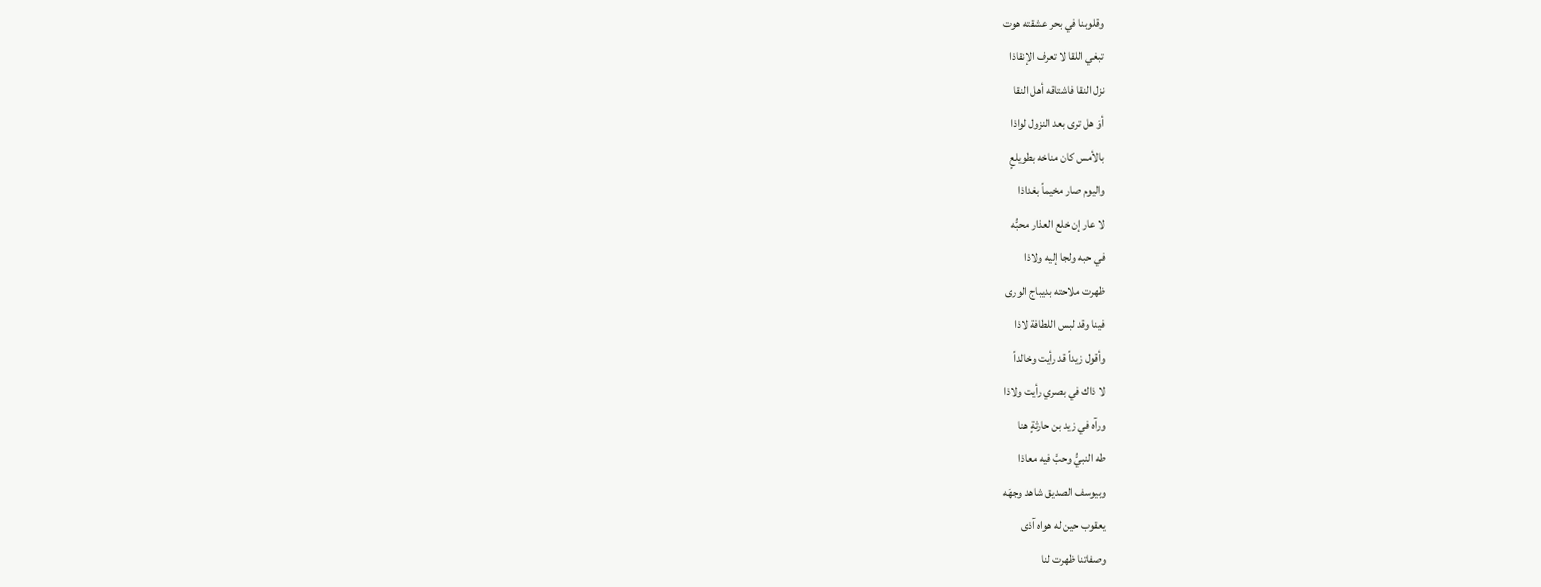وقلوبنا في بحر عشقته هوت
تبغي اللقا لا تعرف الإنقاذا
نزل النقا فاشتاقه أهل النقا
أوَ هل ترى بعد النزول لواذا
بالأمس كان مناخه بطويلعٍ
واليوم صار مخيماً بغداذا
لا عار إن خلع العذار محبُّه
في حبه ولجا إليه ولاذا
ظهرت ملاحته بديباج الورى
فينا وقد لبس اللطافة لاذا
وأقول زيداً قد رأيت وخالداً
لا ذاك في بصري رأيت ولاذا
ورآه في زيد بن حارثةٍ هنا
طه النبيُّ وحبَّ فيه معاذا
وبيوسف الصديق شاهد وجهَه
يعقوب حين له هواه آذى
وصفاتنا ظهرت لنا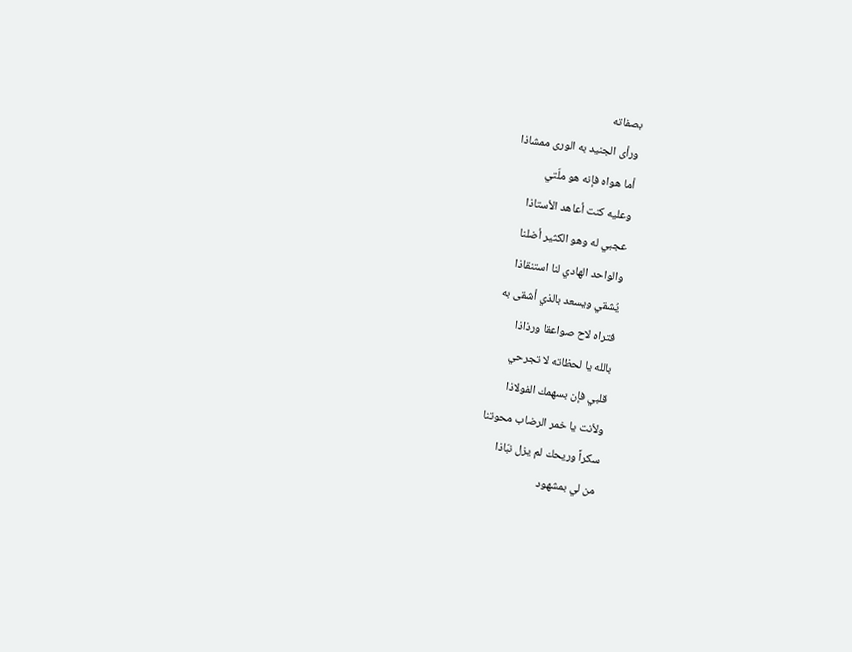بصفاته
ورأى الجنيد به الورى ممشاذا
أما هواه فإنه هو ملّتي
وعليه كنت أعاهد الأستاذا
عجبي له وهو الكثير أضلنا
والواحد الهادي لنا استنقاذا
يُشقي ويسعد بالذي أشقى به
فتراه لاح صواعقا ورذاذا
بالله يا لحظاته لا تجرحي
قلبي فإن بسهمك الفولاذا
ولأنت يا خمر الرضاب محوتنا
سكراً وريحك لم يزل نبّاذا
من لي بمشهود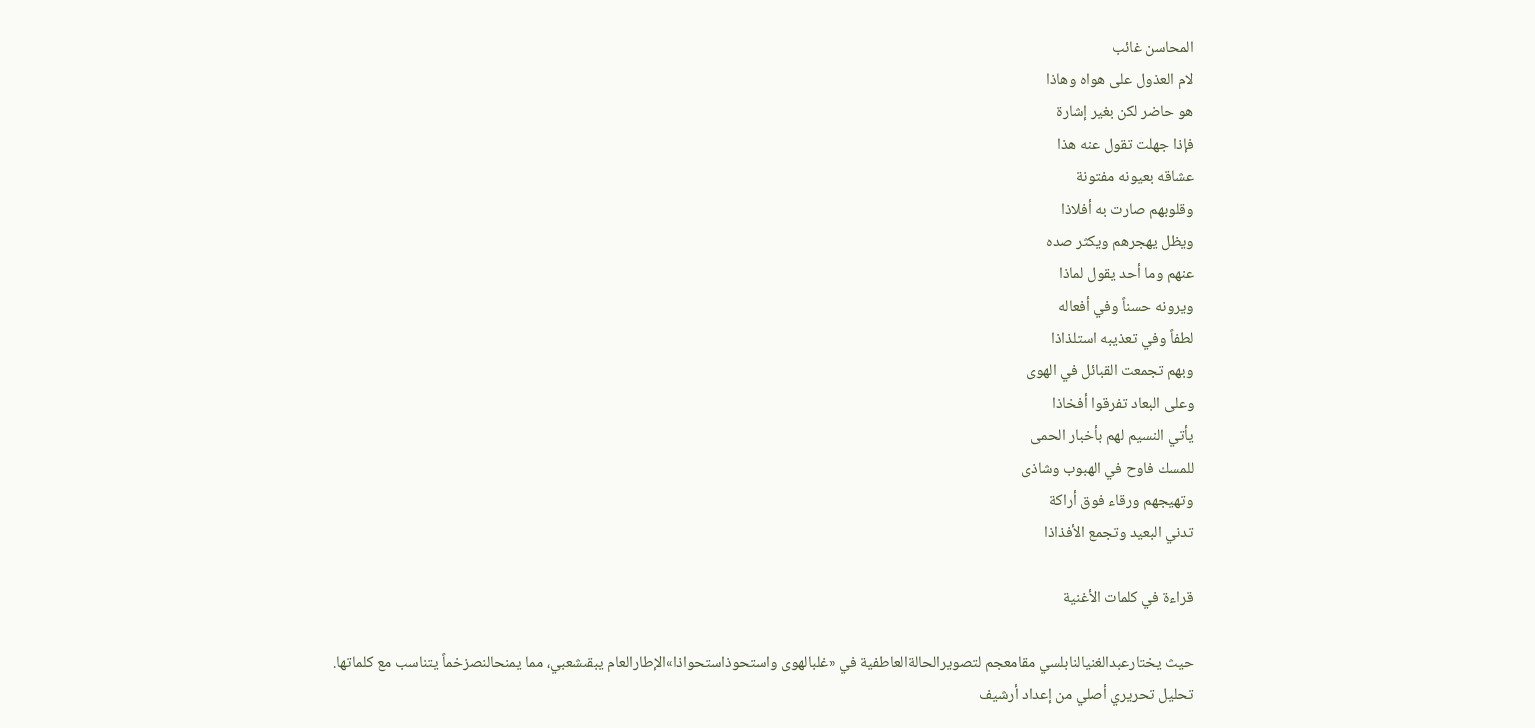المحاسن غائب
لام العذول على هواه وهاذا
هو حاضر لكن بغير إشارة
فإذا جهلت تقول عنه هذا
عشاقه بعيونه مفتونة
وقلوبهم صارت به أفلاذا
ويظل يهجرهم ويكثر صده
عنهم وما أحد يقول لماذا
ويرونه حسناً وفي أفعاله
لطفاً وفي تعذيبه استلذاذا
وبهم تجمعت القبائل في الهوى
وعلى البعاد تفرقوا أفخاذا
يأتي النسيم لهم بأخبار الحمى
للمسك فاوح في الهبوب وشاذى
وتهيجهم ورقاء فوق أراكة
تدني البعيد وتجمع الأفذاذا

قراءة في كلمات الأغنية

حيث يختارعبدالغنيالنابلسي مقامعجم لتصويرالحالةالعاطفية في «غلبالهوى واستحوذاستحواذا»الإطارالعام يبقىشعبي، مما يمنحالنصزخماً يتناسب مع كلماتها.
تحليل تحريري أصلي من إعداد أرشيف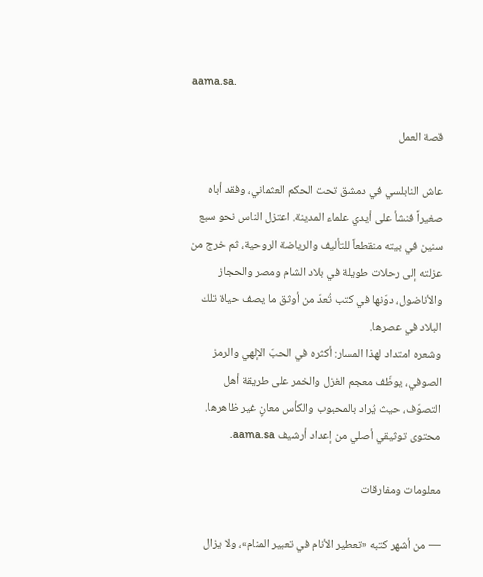aama.sa.

قصة العمل

عاش النابلسي في دمشق تحت الحكم العثماني، وفقد أباه صغيراً فنشأ على أيدي علماء المدينة. اعتزل الناس نحو سبع سنين في بيته منقطعاً للتأليف والرياضة الروحية، ثم خرج من عزلته إلى رحلات طويلة في بلاد الشام ومصر والحجاز والأناضول، دوّنها في كتب تُعدّ من أوثق ما يصف حياة تلك البلاد في عصرها.
وشعره امتداد لهذا المسار: أكثره في الحبّ الإلهي والرمز الصوفي، يوظّف معجم الغزل والخمر على طريقة أهل التصوّف، حيث يُراد بالمحبوب والكأس معانٍ غير ظاهرها.
محتوى توثيقي أصلي من إعداد أرشيف aama.sa.

معلومات ومفارقات

— من أشهر كتبه «تعطير الأنام في تعبير المنام»، ولا يزال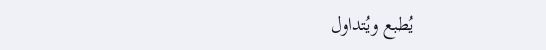يُطبع ويُتداول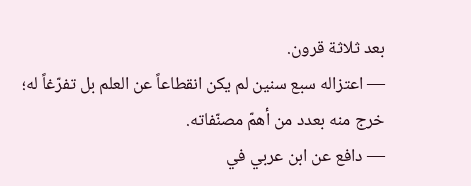بعد ثلاثة قرون.
— اعتزاله سبع سنين لم يكن انقطاعاً عن العلم بل تفرّغاً له؛ خرج منه بعدد من أهمّ مصنّفاته.
— دافع عن ابن عربي في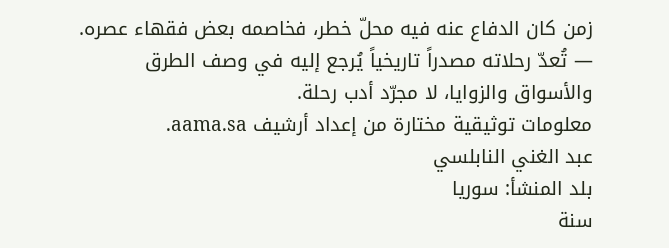زمن كان الدفاع عنه فيه محلّ خطر، فخاصمه بعض فقهاء عصره.
— تُعدّ رحلاته مصدراً تاريخياً يُرجع إليه في وصف الطرق والأسواق والزوايا، لا مجرّد أدب رحلة.
معلومات توثيقية مختارة من إعداد أرشيف aama.sa.
عبد الغني النابلسي
بلد المنشأ: سوريا
سنة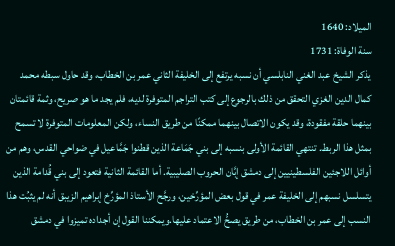الميلاد: 1640
سنة الوفاة: 1731
يذكر الشيخ عبد الغني النابلسي أن نسبه يرتفع إلى الخليفة الثاني عمر بن الخطاب، وقد حاول سبطه محمد كمال الدين الغزي التحقق من ذلك بالرجوع إلى كتب التراجم المتوفرة لديه، فلم يجد ما هو صريح، وثمة قائمتان بينهما حلقة مفقودة، وقد يكون الاتصال بينهما ممكنًا من طريق النساء، ولكن المعلومات المتوفرة لا تسمح بمثل هذا الربط. تنتهي القائمة الأولى بنسبه إلى بني جَمَاعة الذين قطنوا جَمَّاعيل في ضواحي القدس، وهم من أوائل اللاجئين الفلسطينيين إلى دمشق إبَّان الحروب الصليبية. أما القائمة الثانية فتعود إلى بني قُدامة الذين يتسلسل نسبهم إلى الخليفة عمر في قول بعض المؤرِّخين، ورجَّح الأستاذ المؤرِّخ إبراهيم الزيبق أنه لم يثبُت هذا النسب إلى عمر بن الخطاب، من طريق يصحُّ الاعتماد عليها.ويمكننا القول إن أجداده تميزوا في دمشق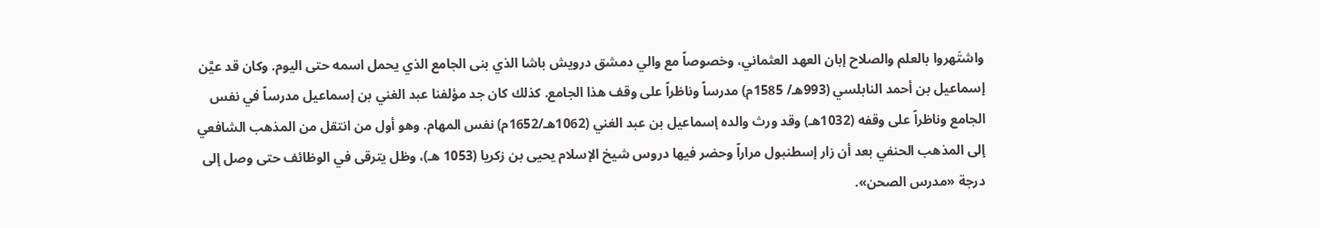واشتَهروا بالعلم والصلاح إبان العهد العثماني، وخصوصاً مع والي دمشق درويش باشا الذي بنى الجامع الذي يحمل اسمه حتى اليوم. وكان قد عيَّن إسماعيل بن أحمد النابلسي (993هـ/ 1585م) مدرساً وناظراً على وقف هذا الجامع. كذلك كان جد مؤلفنا عبد الغني بن إسماعيل مدرساً في نفس الجامع وناظراً على وقفه (1032هـ) وقد ورث والده إسماعيل بن عبد الغني (1062هـ/1652م) نفس المهام. وهو أول من انتقل من المذهب الشافعي إلى المذهب الحنفي بعد أن زار إسطنبول مراراً وحضر فيها دروس شيخ الإسلام يحيى بن زكريا (1053 هـ)، وظل يترقى في الوظائف حتى وصل إلى درجة «مدرس الصحن».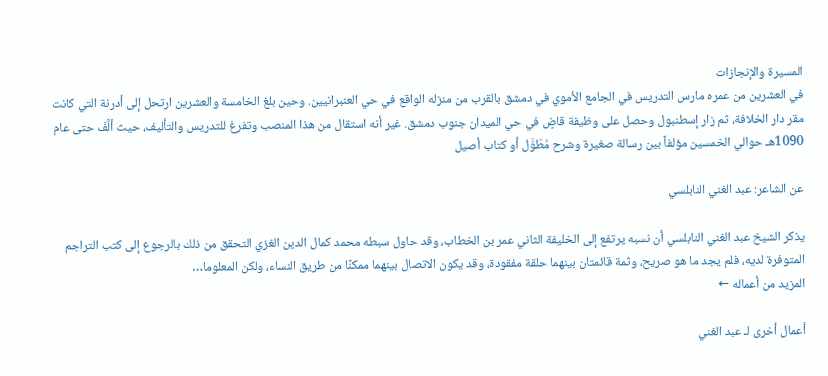المسيرة والإنجازات
في العشرين من عمره مارس التدريس في الجامع الأموي في دمشق بالقرب من منزله الواقع في حي العنبرانيين. وحين بلغ الخامسة والعشرين ارتحل إلى أدرنة التي كانت مقر دار الخلافة، ثم زار إسطنبول وحصل على وظيفة قاضٍ في حي الميدان جنوب دمشق. غير أنه استقال من هذا المنصب وتفرغ للتدريس والتأليف، حيث ألَّفَ حتى عام 1090هـ حوالي الخمسين مؤلفاً بين رسالة صغيرة وشرح مُطَوَّل أو كتاب أصيل

عن الشاعر: عبد الغني النابلسي

يذكر الشيخ عبد الغني النابلسي أن نسبه يرتفع إلى الخليفة الثاني عمر بن الخطاب، وقد حاول سبطه محمد كمال الدين الغزي التحقق من ذلك بالرجوع إلى كتب التراجم المتوفرة لديه، فلم يجد ما هو صريح، وثمة قائمتان بينهما حلقة مفقودة، وقد يكون الاتصال بينهما ممكنًا من طريق النساء، ولكن المعلوما…
المزيد من أعماله ←

أعمال أخرى لـ عبد الغني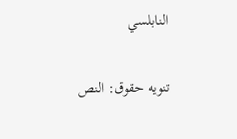النابلسي

تنويه حقوق: النص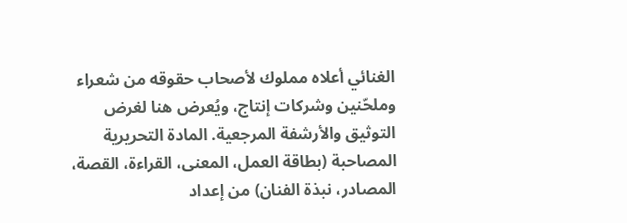الغنائي أعلاه مملوك لأصحاب حقوقه من شعراء وملحّنين وشركات إنتاج، ويُعرض هنا لغرض التوثيق والأرشفة المرجعية. المادة التحريرية المصاحبة (بطاقة العمل، المعنى، القراءة، القصة، المصادر، نبذة الفنان) من إعداد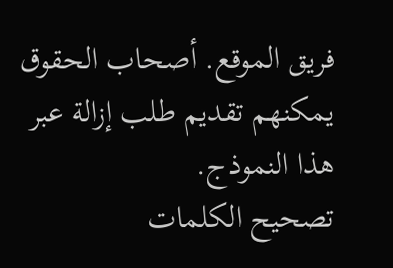فريق الموقع. أصحاب الحقوق يمكنهم تقديم طلب إزالة عبر هذا النموذج.
تصحيح الكلمات